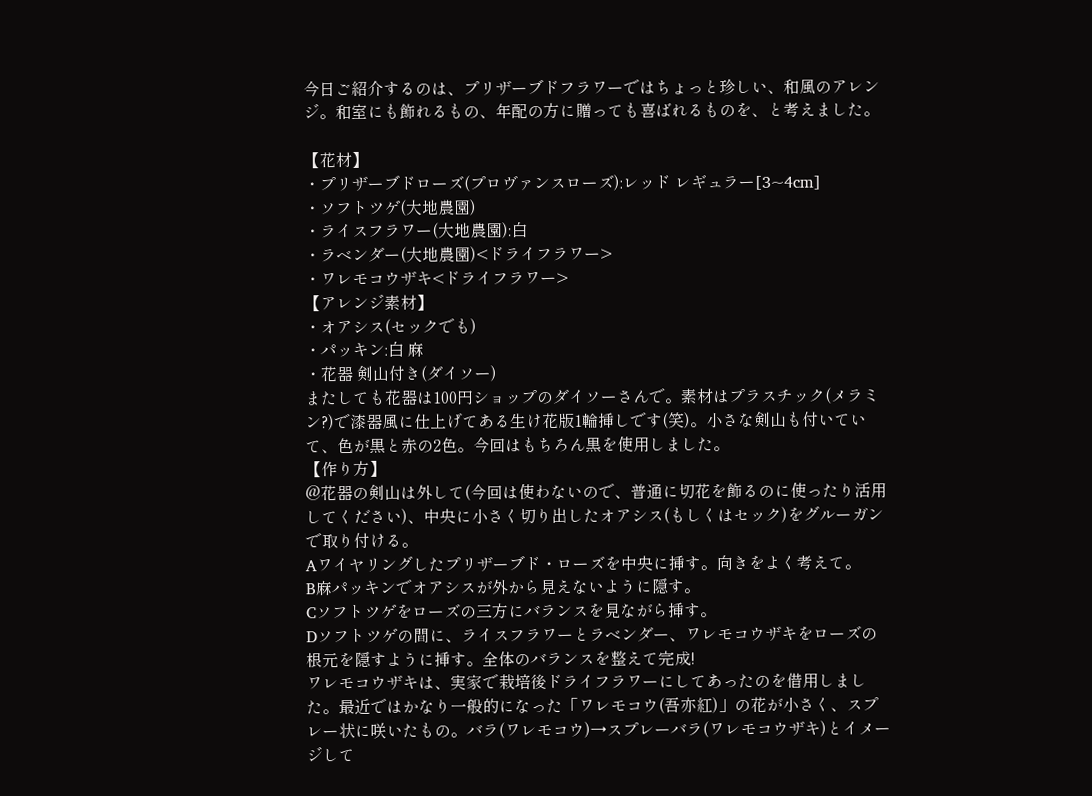今日ご紹介するのは、プリザーブドフラワーではちょっと珍しい、和風のアレンジ。和室にも飾れるもの、年配の方に贈っても喜ばれるものを、と考えました。

【花材】
・プリザーブドローズ(プロヴァンスローズ):レッド レギュラー[3~4cm]
・ソフトツゲ(大地農園)
・ライスフラワー(大地農園):白
・ラベンダー(大地農園)<ドライフラワー>
・ワレモコウザキ<ドライフラワー>
【アレンジ素材】
・オアシス(セックでも)
・パッキン:白 麻
・花器 剣山付き(ダイソー)
またしても花器は100円ショップのダイソーさんで。素材はプラスチック(メラミン?)で漆器風に仕上げてある生け花版1輪挿しです(笑)。小さな剣山も付いていて、色が黒と赤の2色。今回はもちろん黒を使用しました。
【作り方】
@花器の剣山は外して(今回は使わないので、普通に切花を飾るのに使ったり活用してください)、中央に小さく切り出したオアシス(もしくはセック)をグルーガンで取り付ける。
Aワイヤリングしたプリザーブド・ローズを中央に挿す。向きをよく考えて。
B麻パッキンでオアシスが外から見えないように隠す。
Cソフトツゲをローズの三方にバランスを見ながら挿す。
Dソフトツゲの間に、ライスフラワーとラベンダー、ワレモコウザキをローズの根元を隠すように挿す。全体のバランスを整えて完成!
ワレモコウザキは、実家で栽培後ドライフラワーにしてあったのを借用しました。最近ではかなり一般的になった「ワレモコウ(吾亦紅)」の花が小さく、スプレー状に咲いたもの。バラ(ワレモコウ)→スプレーバラ(ワレモコウザキ)とイメージして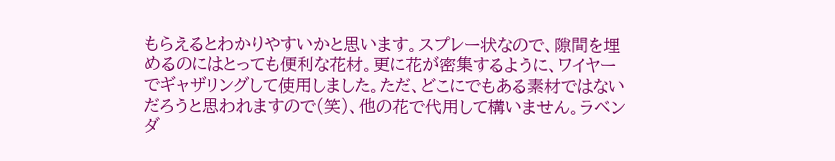もらえるとわかりやすいかと思います。スプレー状なので、隙間を埋めるのにはとっても便利な花材。更に花が密集するように、ワイヤーでギャザリングして使用しました。ただ、どこにでもある素材ではないだろうと思われますので(笑)、他の花で代用して構いません。ラベンダ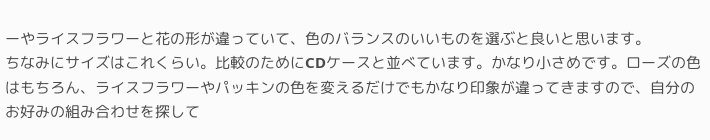ーやライスフラワーと花の形が違っていて、色のバランスのいいものを選ぶと良いと思います。
ちなみにサイズはこれくらい。比較のためにCDケースと並べています。かなり小さめです。ローズの色はもちろん、ライスフラワーやパッキンの色を変えるだけでもかなり印象が違ってきますので、自分のお好みの組み合わせを探して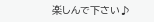楽しんで下さい♪